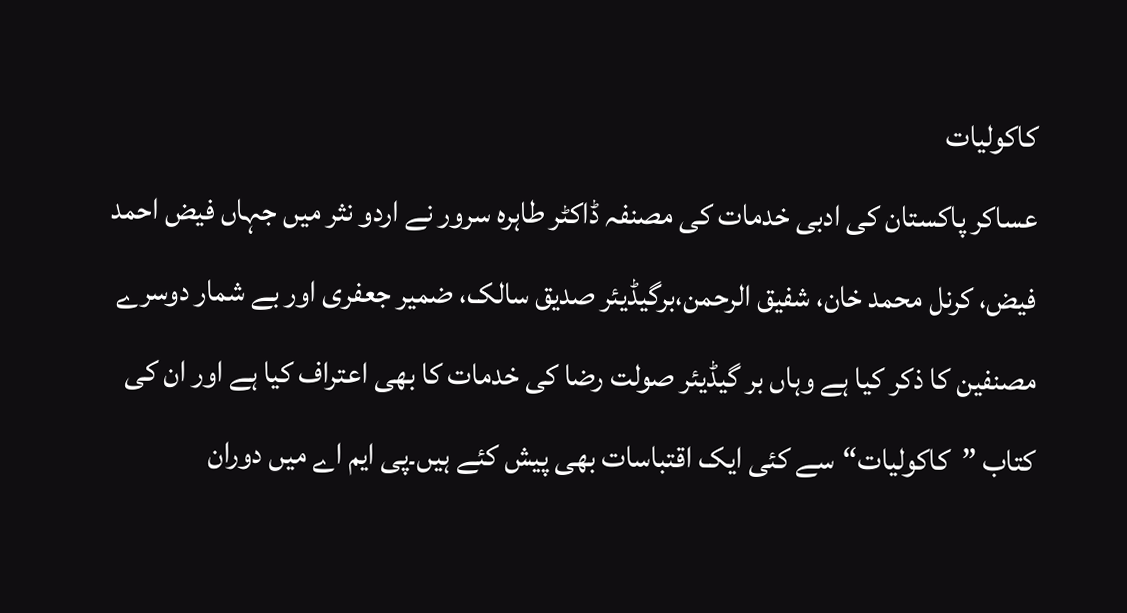کاکولیات
عساکر پاکستان کی ادبی خدمات کی مصنفہ ڈاکٹر طاہرہ سرور نے اردو نثر میں جہاں فیض احمد فیض، کرنل محمد خان، شفیق الرحمن،برگیڈیئر صدیق سالک، ضمیر جعفری اور بے شمار دوسرے مصنفین کا ذکر کیا ہے وہاں بر گیڈیئر صولت رضا کی خدمات کا بھی اعتراف کیا ہے اور ان کی کتاب ”کاکولیات“سے کئی ایک اقتباسات بھی پیش کئے ہیں۔پی ایم اے میں دوران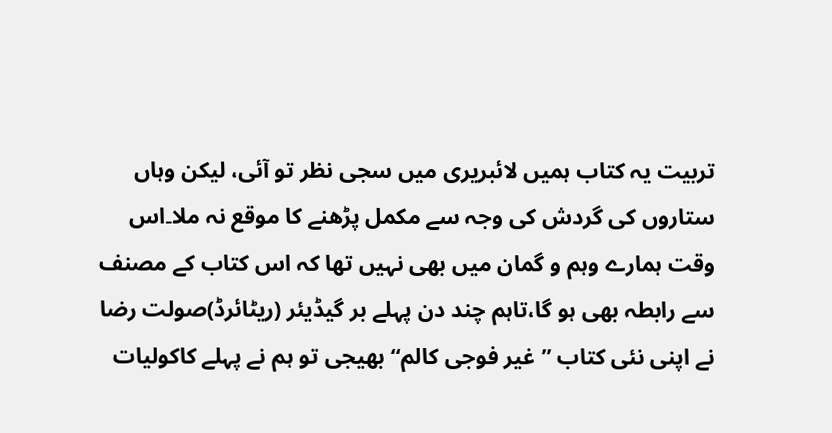تربیت یہ کتاب ہمیں لائبریری میں سجی نظر تو آئی، لیکن وہاں ستاروں کی گردش کی وجہ سے مکمل پڑھنے کا موقع نہ ملا۔اس وقت ہمارے وہم و گمان میں بھی نہیں تھا کہ اس کتاب کے مصنف سے رابطہ بھی ہو گا،تاہم چند دن پہلے بر گیڈیئر (ریٹائرڈ)صولت رضا نے اپنی نئی کتاب ”غیر فوجی کالم“ بھیجی تو ہم نے پہلے کاکولیات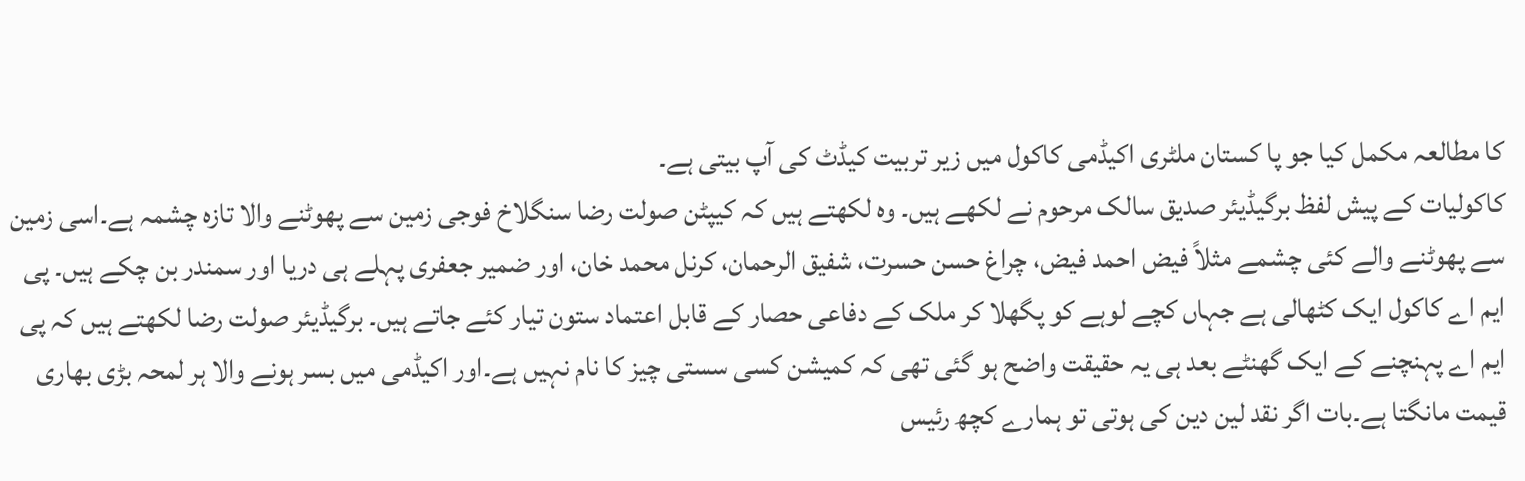کا مطالعہ مکمل کیا جو پا کستان ملٹری اکیڈمی کاکول میں زیر تربیت کیڈٹ کی آپ بیتی ہے۔
کاکولیات کے پیش لفظ برگیڈیئر صدیق سالک مرحوم نے لکھے ہیں۔ وہ لکھتے ہیں کہ کیپٹن صولت رضا سنگلاخ فوجی زمین سے پھوٹنے والا تازہ چشمہ ہے۔اسی زمین سے پھوٹنے والے کئی چشمے مثلاً فیض احمد فیض، چراغ حسن حسرت، شفیق الرحمان، کرنل محمد خان، اور ضمیر جعفری پہلے ہی دریا اور سمندر بن چکے ہیں۔ پی ایم اے کاکول ایک کٹھالی ہے جہاں کچے لوہے کو پگھلا کر ملک کے دفاعی حصار کے قابل اعتماد ستون تیار کئے جاتے ہیں۔ برگیڈیئر صولت رضا لکھتے ہیں کہ پی ایم اے پہنچنے کے ایک گھنٹے بعد ہی یہ حقیقت واضح ہو گئی تھی کہ کمیشن کسی سستی چیز کا نام نہیں ہے۔اور اکیڈمی میں بسر ہونے والا ہر لمحہ بڑی بھاری قیمت مانگتا ہے۔بات اگر نقد لین دین کی ہوتی تو ہمارے کچھ رئیس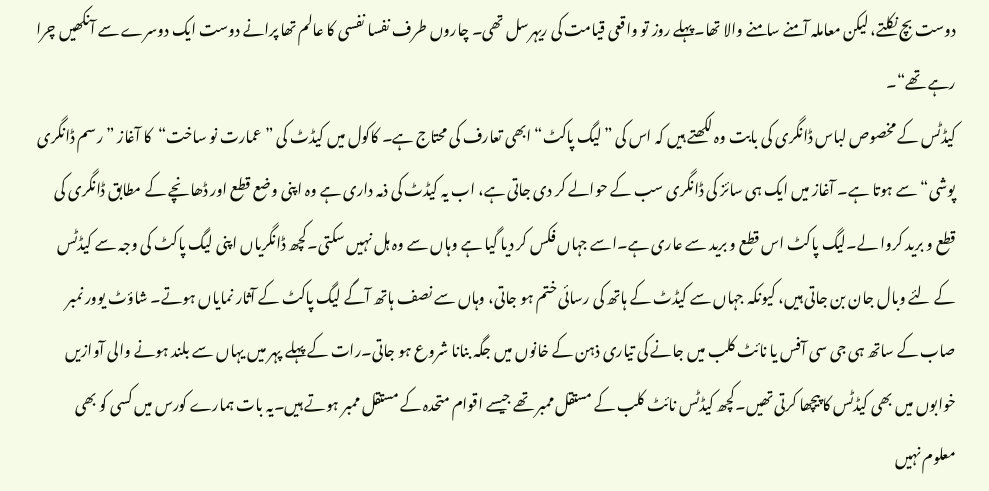دوست بچ نکلتے، لیکن معاملہ آمنے سامنے والا تھا۔پہلے روز تو واقعی قیامت کی ریہرسل تھی۔ چاروں طرف نفسا نفسی کا عالم تھا پرانے دوست ایک دوسرے سے آنکھیں چرا رہے تھے“۔
کیڈٹس کے مخصوص لباس ڈانگری کی بابت وہ لکھتے ہیں کہ اس کی ”لیگ پاکٹ“ ابھی تعارف کی محتاج ہے۔ کاکول میں کیڈٹ کی ”عمارت نو ساخت“کا آغاز ”رسم ڈانگری پوشی“ سے ہوتا ہے۔ آغاز میں ایک ہی سائز کی ڈانگری سب کے حوالے کر دی جاتی ہے، اب یہ کیڈٹ کی ذمہ داری ہے وہ اپنی وضع قطع اور ڈھانچے کے مطابق ڈانگری کی قطع و برید کروا لے۔لیگ پاکٹ اس قطع و برید سے عاری ہے۔اسے جہاں فکس کر دیا گیا ہے وہاں سے وہ ہل نہیں سکتی۔کچھ ڈانگریاں اپنی لیگ پاکٹ کی وجہ سے کیڈٹس کے لئے وبال جان بن جاتی ہیں، کیونکہ جہاں سے کیڈٹ کے ہاتھ کی رسائی ختم ہو جاتی، وہاں سے نصف ہاتھ آگے لیگ پاکٹ کے آثار نمایاں ہوتے۔ شاؤٹ یوور نمبر صاب کے ساتھ ہی جی سی آفس یا نائٹ کلب میں جانے کی تیاری ذہن کے خانوں میں جگہ بنانا شروع ہو جاتی۔رات کے پہلے پہر میں یہاں سے بلند ہونے والی آوازیں خوابوں میں بھی کیڈٹس کا پیچھا کرتی تھیں۔کچھ کیڈٹس نائٹ کلب کے مستقل ممبر تھے جیسے اقوام متحدہ کے مستقل ممبر ہوتے ہیں۔یہ بات ہمارے کورس میں کسی کو بھی معلوم نہیں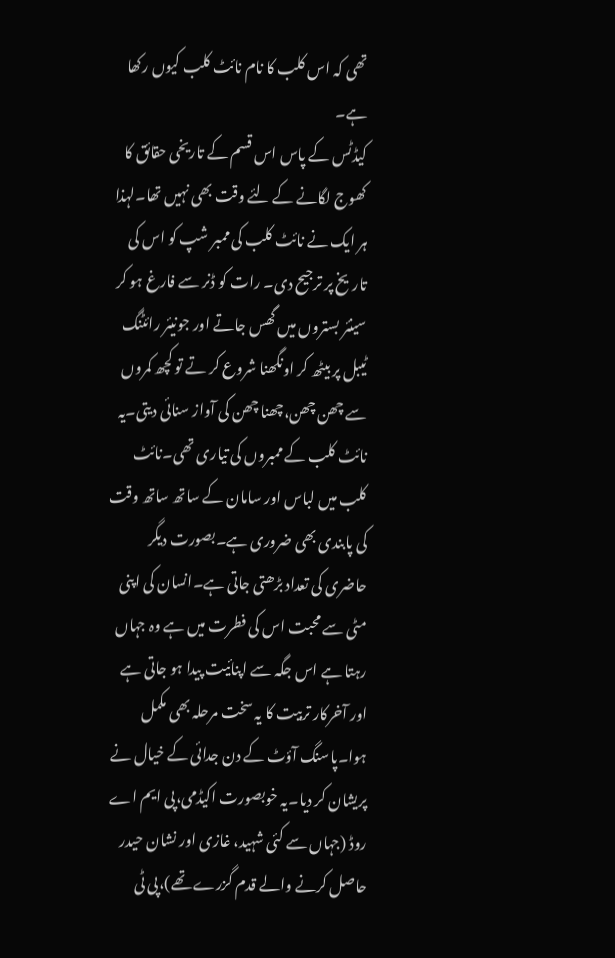تھی کہ اس کلب کا نام نائٹ کلب کیوں رکھا ہے۔
کیڈٹس کے پاس اس قسم کے تاریخی حقائق کا کھوج لگانے کے لئے وقت بھی نہیں تھا۔لہذا ہر ایک نے نائٹ کلب کی ممبر شپ کو اس کی تاریخ پر ترجیح دی۔ رات کو ڈنر سے فارغ ہو کر سینئر بستروں میں گھس جاتے اور جونیئر رائٹنگ ٹیبل پر بیٹھ کر اونگھنا شروع کر تے تو کچھ کمروں سے چھن چھن،چھنا چھن کی آواز سنائی دیتی۔یہ نائٹ کلب کے ممبروں کی تیاری تھی۔نائٹ کلب میں لباس اور سامان کے ساتھ ساتھ وقت کی پابندی بھی ضروری ہے۔بصورت دیگر حاضری کی تعداد بڑھتی جاتی ہے۔انسان کی اپنی مٹی سے محبت اس کی فطرت میں ہے وہ جہاں رہتا ہے اس جگہ سے اپنائیت پیدا ہو جاتی ہے اور آخرکار تربیت کا یہ سخت مرحلہ بھی مکمل ہوا۔پاسنگ آؤٹ کے دن جدائی کے خیال نے پریشان کر دیا۔یہ خوبصورت اکیڈمی،پی ایم اے روڈ (جہاں سے کئی شہید، غازی اور نشان حیدر حاصل کرنے والے قدم گزرے تھے)،پی ٹی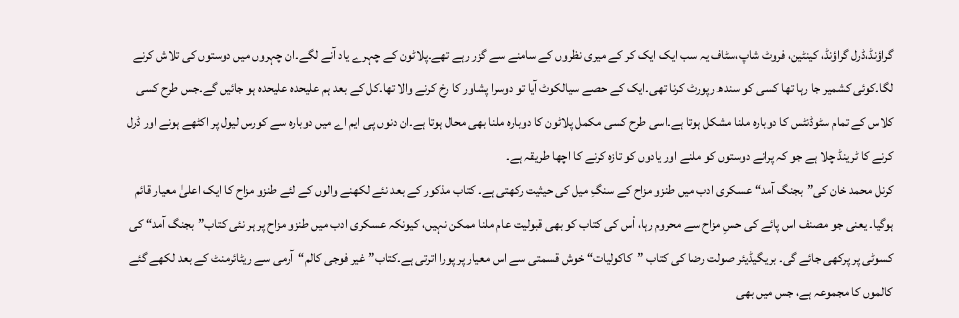گراؤنڈ،ڈرل گراؤنڈ، کینٹین، فروٹ شاپ،سٹاف یہ سب ایک ایک کر کے میری نظروں کے سامنے سے گزر رہے تھے۔پلاٹون کے چہرے یاد آنے لگے۔ان چہروں میں دوستوں کی تلاش کرنے لگا۔کوئی کشمیر جا رہا تھا کسی کو سندھ رپورٹ کرنا تھی۔ایک کے حصے سیالکوٹ آیا تو دوسرا پشاور کا رخ کرنے والا تھا۔کل کے بعد ہم علیحدہ علیحدہ ہو جائیں گے۔جس طرح کسی کلاس کے تمام سٹوڈنٹس کا دوبارہ ملنا مشکل ہوتا ہے۔اسی طرح کسی مکمل پلاٹون کا دوبارہ ملنا بھی محال ہوتا ہے۔ان دنوں پی ایم اے میں دوبارہ سے کورس لیول پر اکٹھے ہونے اور ڈرل کرنے کا ٹرینڈ چلا ہے جو کہ پرانے دوستوں کو ملنے اور یادوں کو تازہ کرنے کا اچھا طریقہ ہے۔
کرنل محمد خان کی”بجنگ آمد“ عسکری ادب میں طنزو مزاح کے سنگِ میل کی حیثیت رکھتی ہے۔ کتاب مذکور کے بعد نئے لکھنے والوں کے لئے طنزو مزاح کا ایک اعلیٰ معیار قائم ہوگیا۔ یعنی جو مصنف اس پائے کی حسِ مزاح سے محروم رہا، اْس کی کتاب کو بھی قبولیت عام ملنا ممکن نہیں، کیونکہ عسکری ادب میں طنزو مزاح پر ہر نئی کتاب”بجنگ آمد“ کی کسوٹی پر پرکھی جائے گی۔ بریگیڈیئر صولت رضا کی کتاب ”کاکولیات“ خوش قسمتی سے اس معیار پر پورا اترتی ہے۔کتاب”غیر فوجی کالم“آرمی سے ریٹائرمنٹ کے بعد لکھے گئے کالموں کا مجموعہ ہے، جس میں بھی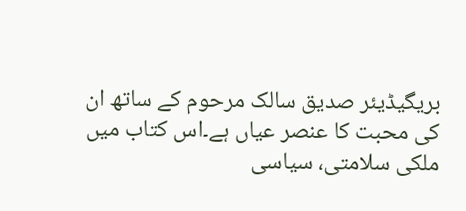بریگیڈیئر صدیق سالک مرحوم کے ساتھ ان کی محبت کا عنصر عیاں ہے۔اس کتاب میں ملکی سلامتی، سیاسی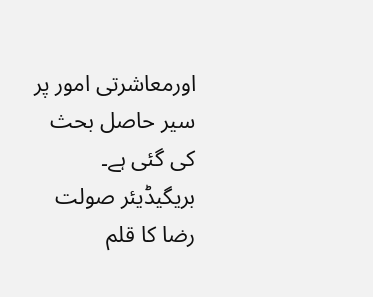اورمعاشرتی امور پر سیر حاصل بحث کی گئی ہے۔ بریگیڈیئر صولت رضا کا قلم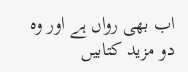اب بھی رواں ہے اور وہ دو مزید کتابیں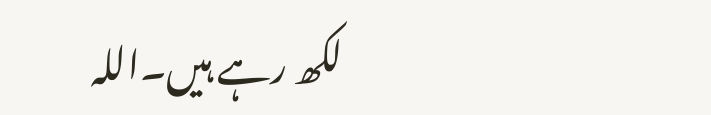لکھ رہے ہیں۔اللہ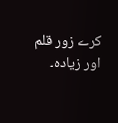کرے زور قلم اور زیادہ۔